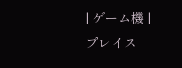| ゲーム機 | プレイス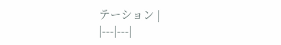テーション |
|---|---|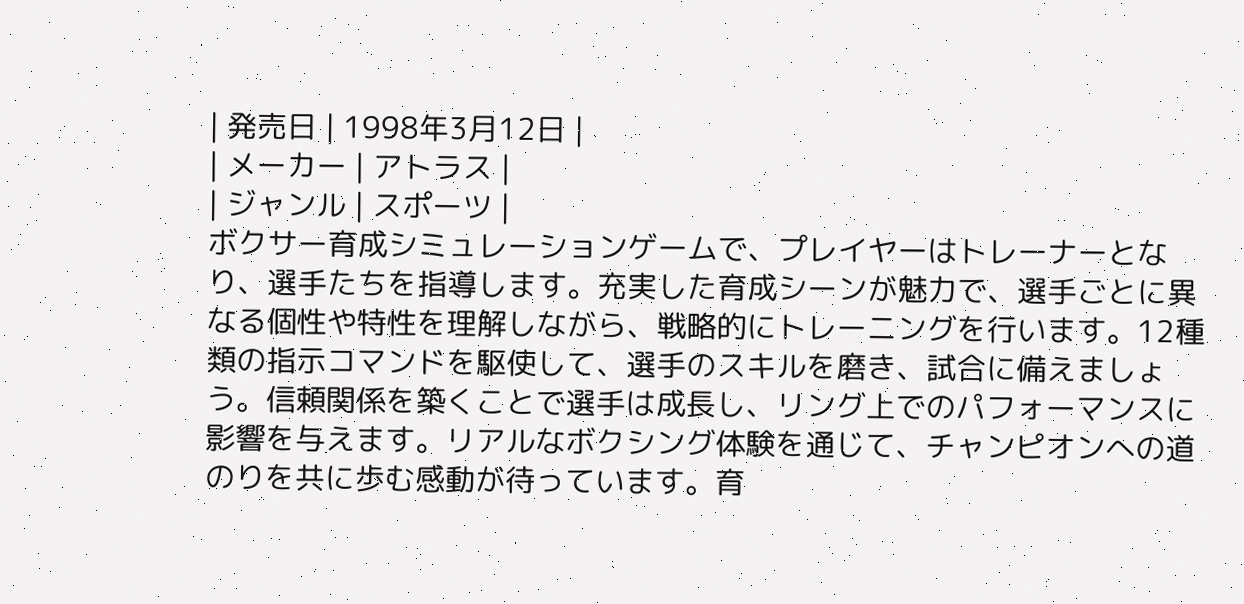| 発売日 | 1998年3月12日 |
| メーカー | アトラス |
| ジャンル | スポーツ |
ボクサー育成シミュレーションゲームで、プレイヤーはトレーナーとなり、選手たちを指導します。充実した育成シーンが魅力で、選手ごとに異なる個性や特性を理解しながら、戦略的にトレーニングを行います。12種類の指示コマンドを駆使して、選手のスキルを磨き、試合に備えましょう。信頼関係を築くことで選手は成長し、リング上でのパフォーマンスに影響を与えます。リアルなボクシング体験を通じて、チャンピオンへの道のりを共に歩む感動が待っています。育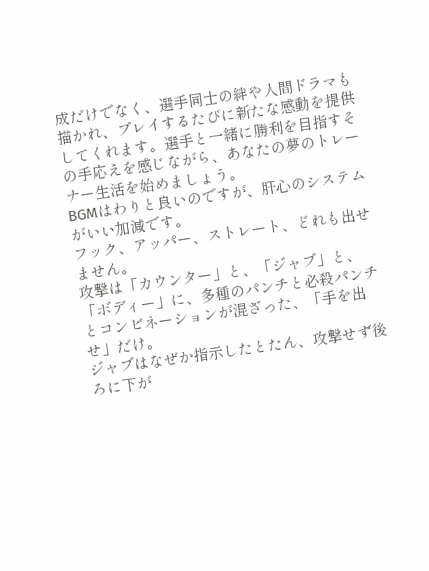成だけでなく、選手同士の絆や人間ドラマも描かれ、プレイするたびに新たな感動を提供してくれます。選手と一緒に勝利を目指すその手応えを感じながら、あなたの夢のトレーナー生活を始めましょう。
BGMはわりと良いのですが、肝心のシステムがいい加減です。
フック、アッパー、ストレート、どれも出せません。
攻撃は「カウンター」と、「ジャブ」と、「ボディー」に、多種のパンチと必殺パンチとコンビネーションが混ざった、「手を出せ」だけ。
ジャブはなぜか指示したとたん、攻撃せず後ろに下が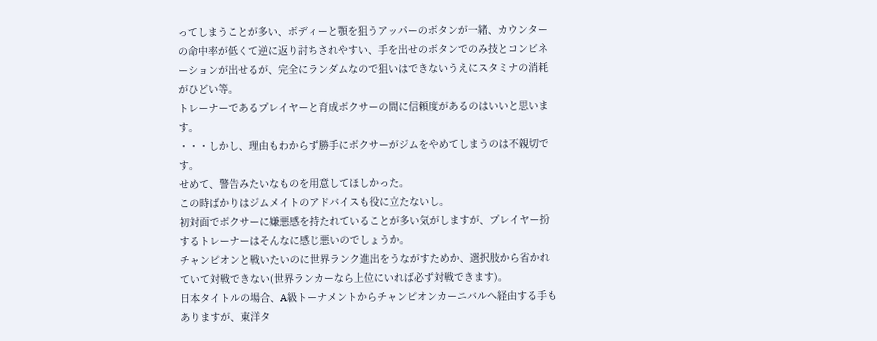ってしまうことが多い、ボディーと顎を狙うアッパーのボタンが一緒、カウンターの命中率が低くて逆に返り討ちされやすい、手を出せのボタンでのみ技とコンビネーションが出せるが、完全にランダムなので狙いはできないうえにスタミナの消耗がひどい等。
トレーナーであるプレイヤーと育成ボクサーの間に信頼度があるのはいいと思います。
・・・しかし、理由もわからず勝手にボクサーがジムをやめてしまうのは不親切です。
せめて、警告みたいなものを用意してほしかった。
この時ばかりはジムメイトのアドバイスも役に立たないし。
初対面でボクサーに嫌悪感を持たれていることが多い気がしますが、プレイヤー扮するトレーナーはそんなに感じ悪いのでしょうか。
チャンピオンと戦いたいのに世界ランク進出をうながすためか、選択肢から省かれていて対戦できない(世界ランカーなら上位にいれば必ず対戦できます)。
日本タイトルの場合、A級トーナメントからチャンピオンカーニバルへ経由する手もありますが、東洋タ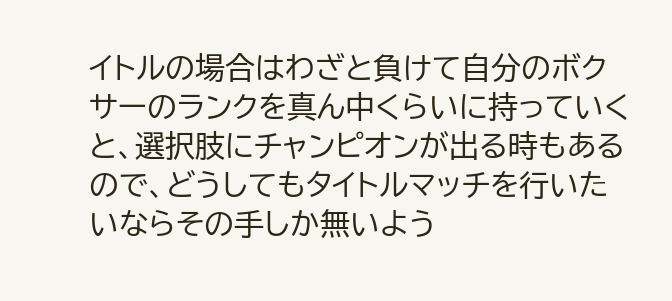イトルの場合はわざと負けて自分のボクサーのランクを真ん中くらいに持っていくと、選択肢にチャンピオンが出る時もあるので、どうしてもタイトルマッチを行いたいならその手しか無いよう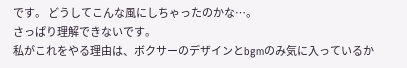です。 どうしてこんな風にしちゃったのかな…。
さっぱり理解できないです。
私がこれをやる理由は、ボクサーのデザインとbgmのみ気に入っているか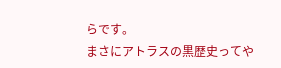らです。
まさにアトラスの黒歴史ってや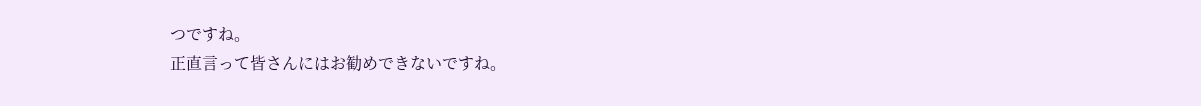つですね。
正直言って皆さんにはお勧めできないですね。